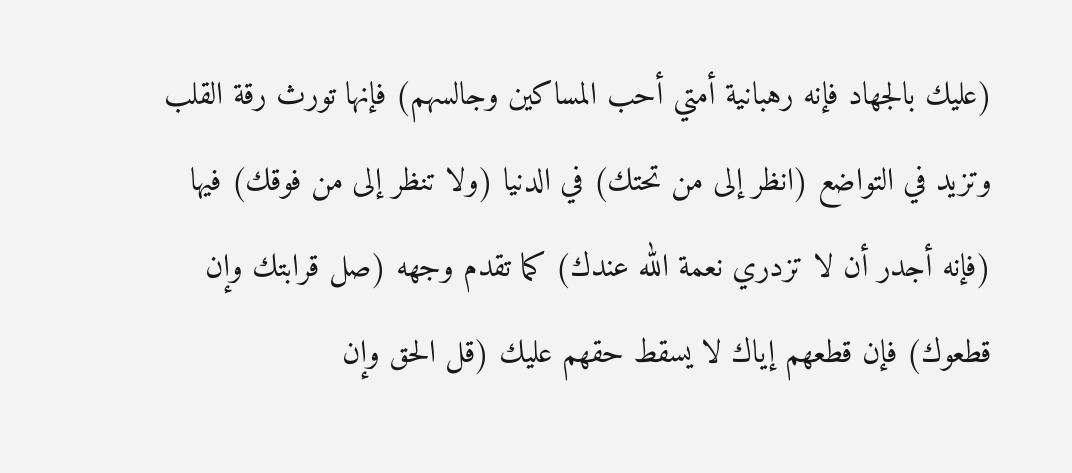(عليك بالجهاد فإنه رهبانية أمتي أحب المساكين وجالسهم) فإنها تورث رقة القلب وتزيد في التواضع (انظر إلى من تحتك) في الدنيا (ولا تنظر إلى من فوقك) فيها (فإنه أجدر أن لا تزدري نعمة الله عندك) كما تقدم وجهه (صل قرابتك وإن قطعوك) فإن قطعهم إياك لا يسقط حقهم عليك (قل الحق وإن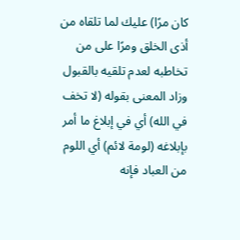كان مرًا) عليك لما تلقاه من أذى الخلق ومرًا على من تخاطبه لعدم تلقيه بالقبول وزاد المعنى بقوله (لا تخف في الله) أي في إبلاغ ما أمر بإبلاغه (لومة لائم) أي اللوم من العباد فإنه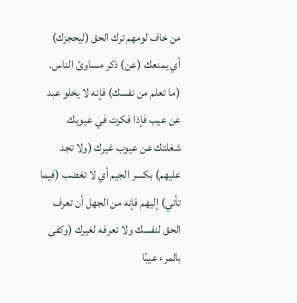من خاف لومهم ترك الحق (ليحجزك) أي يمنعك (عن) ذكر مساوئ الناس. (ما تعلم من نفسك) فإنه لا يخلو عبد عن عيب فإذا فكرت في عيوبك شغلتك عن عيوب غيرك (ولا تجد عليهم) بكسر الجيم أي لا تغضب (فيما تأتي) إليهم فإنه من الجهل أن تعرف الحق لنفسك ولا تعرفه لغيرك (وكفى بالمرء عيبًا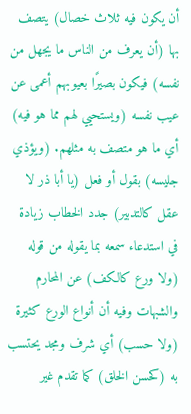أن يكون فيه ثلاث خصال) يتصف بها (أن يعرف من الناس ما يجهل من نفسه) فيكون بصيرًا بعيوبهم أعمى عن عيب نفسه (ويستحيي لهم مما هو فيه) أي ما هو متصف به مثلهم. (ويؤذي جليسه) بقول أو فعل (يا أبا ذر لا عقل كالتدبير) جدد الخطاب زيادة في استدعاء سمعه بما يقوله من قوله (ولا ورع كالكف) عن المحارم والشبهات وفيه أن أنواع الورع كثيرة (ولا حسب) أي شرف ومجد يحتسب به (كحسن الخلق) كما تقدم غير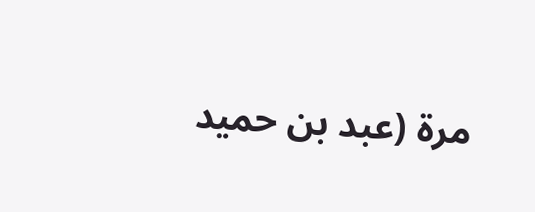مرة (عبد بن حميد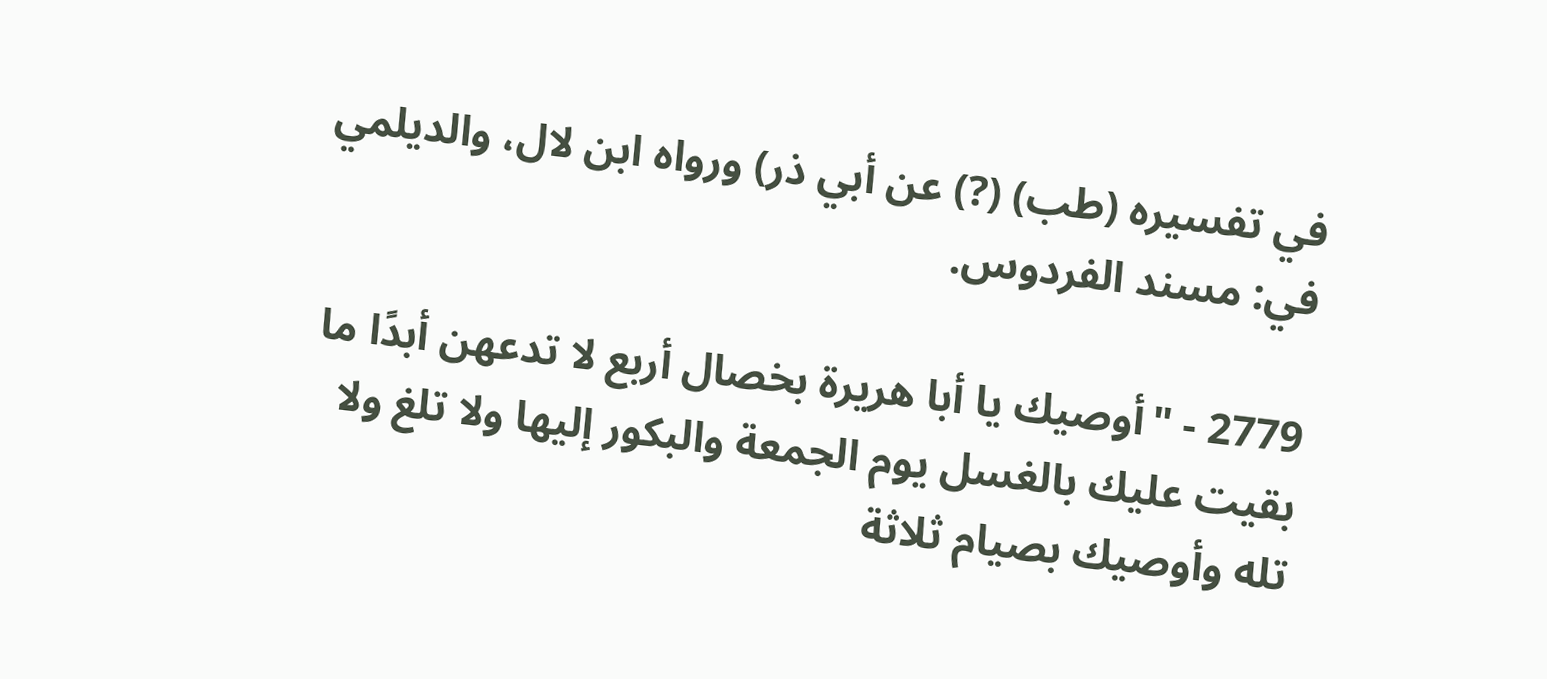في تفسيره (طب) (?) عن أبي ذر) ورواه ابن لال، والديلمي في: مسند الفردوس.

2779 - "أوصيك يا أبا هريرة بخصال أربع لا تدعهن أبدًا ما بقيت عليك بالغسل يوم الجمعة والبكور إليها ولا تلغ ولا تله وأوصيك بصيام ثلاثة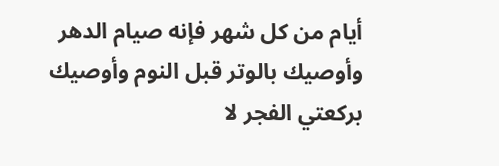أيام من كل شهر فإنه صيام الدهر وأوصيك بالوتر قبل النوم وأوصيك بركعتي الفجر لا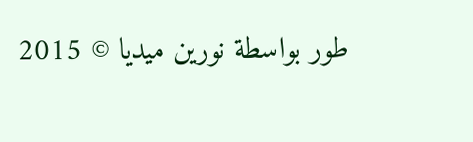طور بواسطة نورين ميديا © 2015